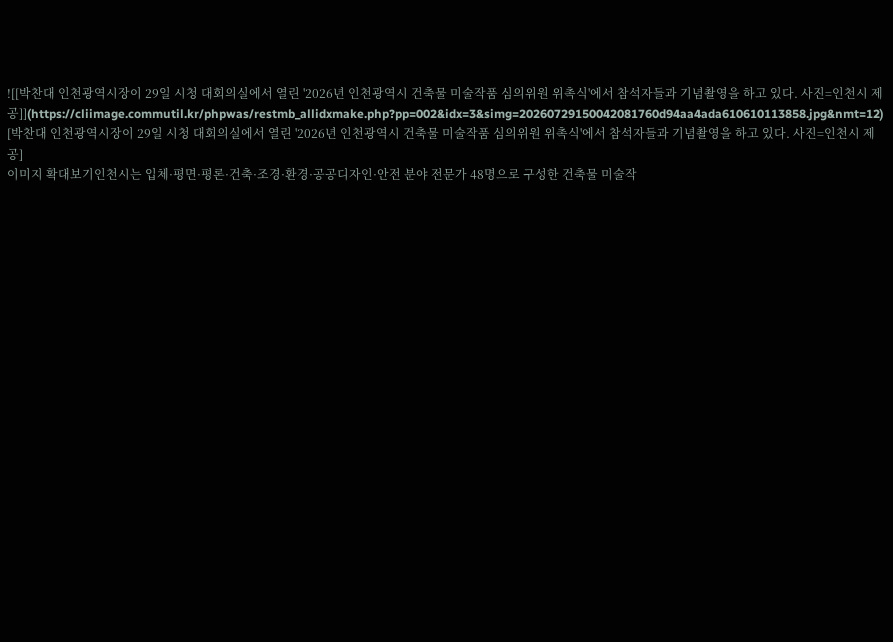![[박찬대 인천광역시장이 29일 시청 대회의실에서 열린 '2026년 인천광역시 건축물 미술작품 심의위원 위촉식'에서 참석자들과 기념촬영을 하고 있다. 사진=인천시 제공]](https://cliimage.commutil.kr/phpwas/restmb_allidxmake.php?pp=002&idx=3&simg=20260729150042081760d94aa4ada610610113858.jpg&nmt=12)
[박찬대 인천광역시장이 29일 시청 대회의실에서 열린 '2026년 인천광역시 건축물 미술작품 심의위원 위촉식'에서 참석자들과 기념촬영을 하고 있다. 사진=인천시 제공]
이미지 확대보기인천시는 입체·평면·평론·건축·조경·환경·공공디자인·안전 분야 전문가 48명으로 구성한 건축물 미술작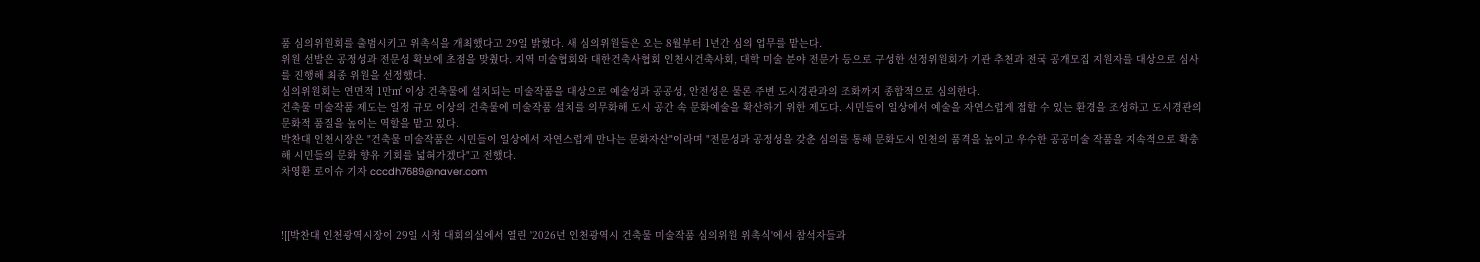품 심의위원회를 출범시키고 위촉식을 개최했다고 29일 밝혔다. 새 심의위원들은 오는 8월부터 1년간 심의 업무를 맡는다.
위원 선발은 공정성과 전문성 확보에 초점을 맞췄다. 지역 미술협회와 대한건축사협회 인천시건축사회, 대학 미술 분야 전문가 등으로 구성한 선정위원회가 기관 추천과 전국 공개모집 지원자를 대상으로 심사를 진행해 최종 위원을 선정했다.
심의위원회는 연면적 1만㎡ 이상 건축물에 설치되는 미술작품을 대상으로 예술성과 공공성, 안전성은 물론 주변 도시경관과의 조화까지 종합적으로 심의한다.
건축물 미술작품 제도는 일정 규모 이상의 건축물에 미술작품 설치를 의무화해 도시 공간 속 문화예술을 확산하기 위한 제도다. 시민들이 일상에서 예술을 자연스럽게 접할 수 있는 환경을 조성하고 도시경관의 문화적 품질을 높이는 역할을 맡고 있다.
박찬대 인천시장은 "건축물 미술작품은 시민들이 일상에서 자연스럽게 만나는 문화자산"이라며 "전문성과 공정성을 갖춘 심의를 통해 문화도시 인천의 품격을 높이고 우수한 공공미술 작품을 지속적으로 확충해 시민들의 문화 향유 기회를 넓혀가겠다"고 전했다.
차영환 로이슈 기자 cccdh7689@naver.com



![[박찬대 인천광역시장이 29일 시청 대회의실에서 열린 '2026년 인천광역시 건축물 미술작품 심의위원 위촉식'에서 참석자들과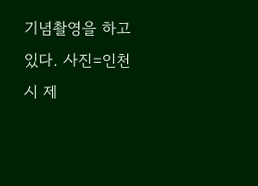기념촬영을 하고 있다. 사진=인천시 제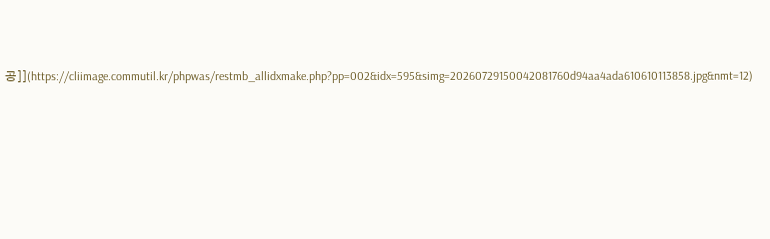공]](https://cliimage.commutil.kr/phpwas/restmb_allidxmake.php?pp=002&idx=595&simg=20260729150042081760d94aa4ada610610113858.jpg&nmt=12)